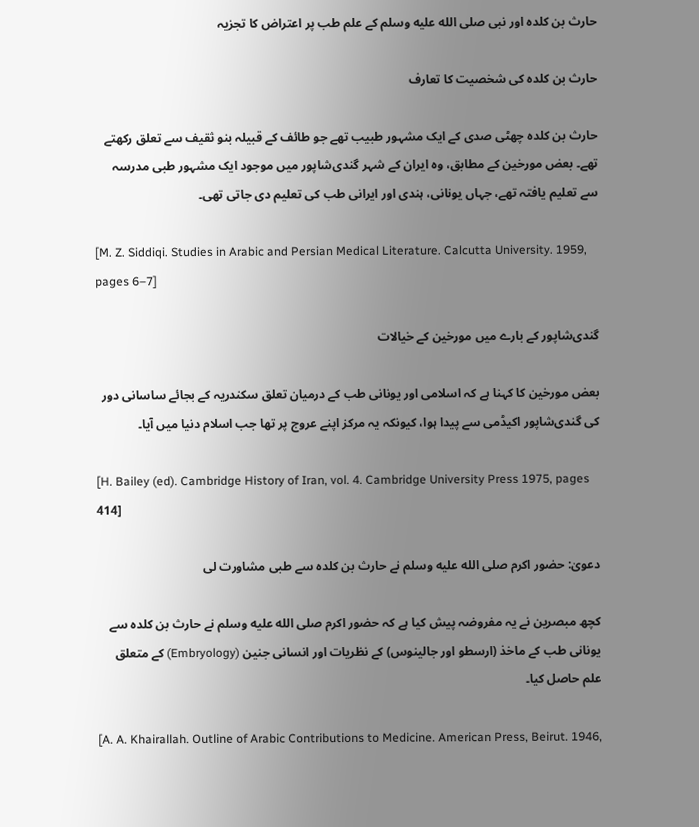حارث بن کلدہ اور نبی صلى الله عليه وسلم کے علم طب پر اعتراض کا تجزیہ

حارث بن کلدہ کی شخصیت کا تعارف

حارث بن کلدہ چھٹی صدی کے ایک مشہور طبیب تھے جو طائف کے قبیلہ بنو ثقیف سے تعلق رکھتے تھے۔ بعض مورخین کے مطابق، وہ ایران کے شہر گندی‌شاپور میں موجود ایک مشہور طبی مدرسہ سے تعلیم یافتہ تھے، جہاں یونانی، ہندی اور ایرانی طب کی تعلیم دی جاتی تھی۔

[M. Z. Siddiqi. Studies in Arabic and Persian Medical Literature. Calcutta University. 1959, pages 6–7]

گندی‌شاپور کے بارے میں مورخین کے خیالات

بعض مورخین کا کہنا ہے کہ اسلامی اور یونانی طب کے درمیان تعلق سکندریہ کے بجائے ساسانی دور کی گندی‌شاپور اکیڈمی سے پیدا ہوا، کیونکہ یہ مرکز اپنے عروج پر تھا جب اسلام دنیا میں آیا۔

[H. Bailey (ed). Cambridge History of Iran, vol. 4. Cambridge University Press 1975, pages 414]

دعویٰ: حضور اکرم صلى الله عليه وسلم نے حارث بن کلدہ سے طبی مشاورت لی

کچھ مبصرین نے یہ مفروضہ پیش کیا ہے کہ حضور اکرم صلى الله عليه وسلم نے حارث بن کلدہ سے یونانی طب کے ماخذ (ارسطو اور جالینوس) کے نظریات اور انسانی جنین (Embryology) کے متعلق علم حاصل کیا۔

[A. A. Khairallah. Outline of Arabic Contributions to Medicine. American Press, Beirut. 1946,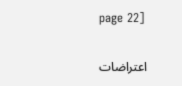page 22]

اعتراضات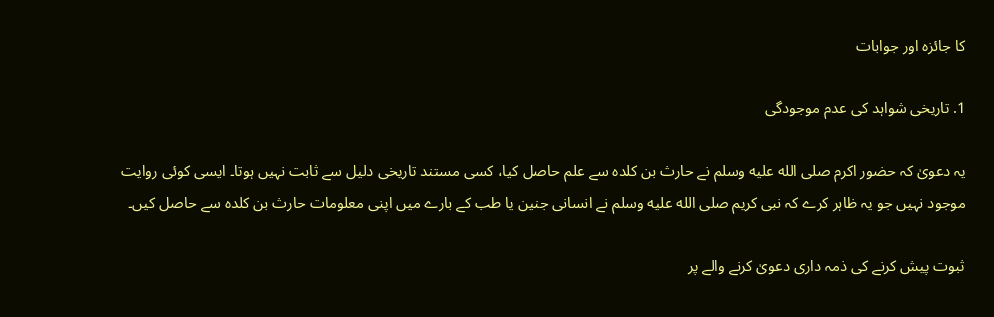کا جائزہ اور جوابات

1. تاریخی شواہد کی عدم موجودگی

یہ دعویٰ کہ حضور اکرم صلى الله عليه وسلم نے حارث بن کلدہ سے علم حاصل کیا، کسی مستند تاریخی دلیل سے ثابت نہیں ہوتا۔ ایسی کوئی روایت موجود نہیں جو یہ ظاہر کرے کہ نبی کریم صلى الله عليه وسلم نے انسانی جنین یا طب کے بارے میں اپنی معلومات حارث بن کلدہ سے حاصل کیں۔

ثبوت پیش کرنے کی ذمہ داری دعویٰ کرنے والے پر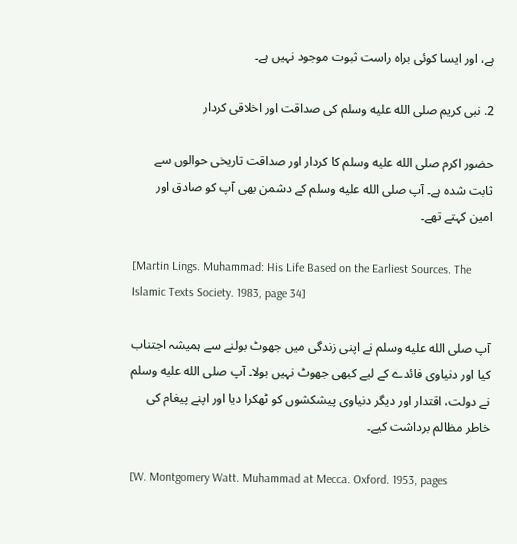ہے، اور ایسا کوئی براہ راست ثبوت موجود نہیں ہے۔

2. نبی کریم صلى الله عليه وسلم کی صداقت اور اخلاقی کردار

حضور اکرم صلى الله عليه وسلم کا کردار اور صداقت تاریخی حوالوں سے ثابت شدہ ہے۔ آپ صلى الله عليه وسلم کے دشمن بھی آپ کو صادق اور امین کہتے تھے۔

[Martin Lings. Muhammad: His Life Based on the Earliest Sources. The Islamic Texts Society. 1983, page 34]

آپ صلى الله عليه وسلم نے اپنی زندگی میں جھوٹ بولنے سے ہمیشہ اجتناب کیا اور دنیاوی فائدے کے لیے کبھی جھوٹ نہیں بولا۔ آپ صلى الله عليه وسلم نے دولت، اقتدار اور دیگر دنیاوی پیشکشوں کو ٹھکرا دیا اور اپنے پیغام کی خاطر مظالم برداشت کیے۔

[W. Montgomery Watt. Muhammad at Mecca. Oxford. 1953, pages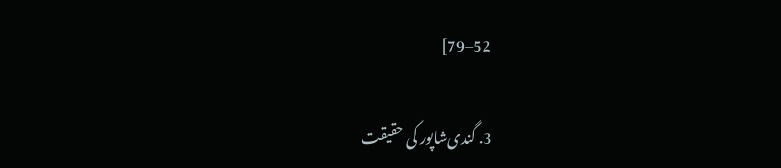52–79]

3. گندی‌شاپور کی حقیقت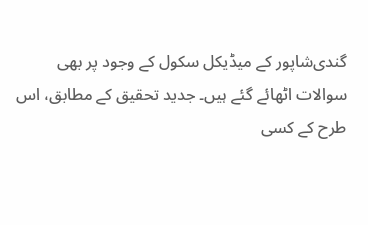گندی‌شاپور کے میڈیکل سکول کے وجود پر بھی سوالات اٹھائے گئے ہیں۔ جدید تحقیق کے مطابق، اس طرح کے کسی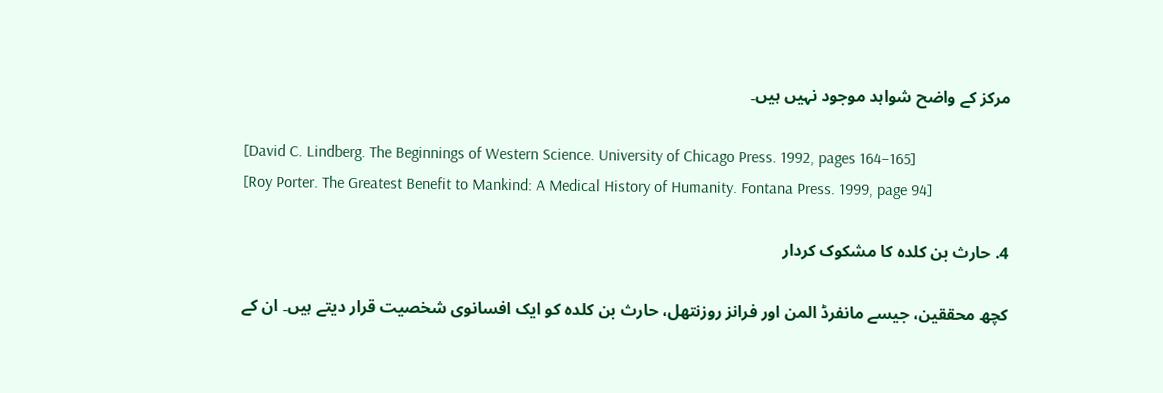مرکز کے واضح شواہد موجود نہیں ہیں۔

[David C. Lindberg. The Beginnings of Western Science. University of Chicago Press. 1992, pages 164–165]
[Roy Porter. The Greatest Benefit to Mankind: A Medical History of Humanity. Fontana Press. 1999, page 94]

4. حارث بن کلدہ کا مشکوک کردار

کچھ محققین، جیسے مانفرڈ المن اور فرانز روزنتھل، حارث بن کلدہ کو ایک افسانوی شخصیت قرار دیتے ہیں۔ ان کے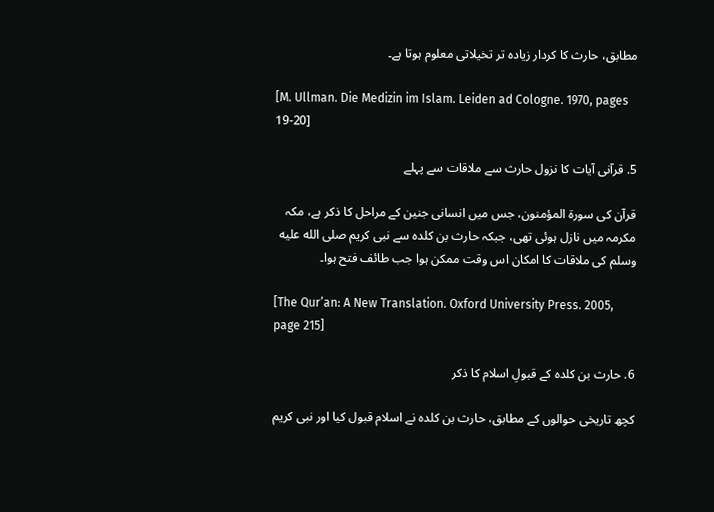مطابق، حارث کا کردار زیادہ تر تخیلاتی معلوم ہوتا ہے۔

[M. Ullman. Die Medizin im Islam. Leiden ad Cologne. 1970, pages 19-20]

5. قرآنی آیات کا نزول حارث سے ملاقات سے پہلے

قرآن کی سورۃ المؤمنون، جس میں انسانی جنین کے مراحل کا ذکر ہے، مکہ مکرمہ میں نازل ہوئی تھی، جبکہ حارث بن کلدہ سے نبی کریم صلى الله عليه وسلم کی ملاقات کا امکان اس وقت ممکن ہوا جب طائف فتح ہوا۔

[The Qur’an: A New Translation. Oxford University Press. 2005, page 215]

6. حارث بن کلدہ کے قبولِ اسلام کا ذکر

کچھ تاریخی حوالوں کے مطابق، حارث بن کلدہ نے اسلام قبول کیا اور نبی کریم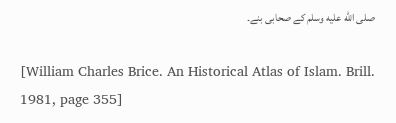صلى الله عليه وسلم کے صحابی بنے۔

[William Charles Brice. An Historical Atlas of Islam. Brill. 1981, page 355]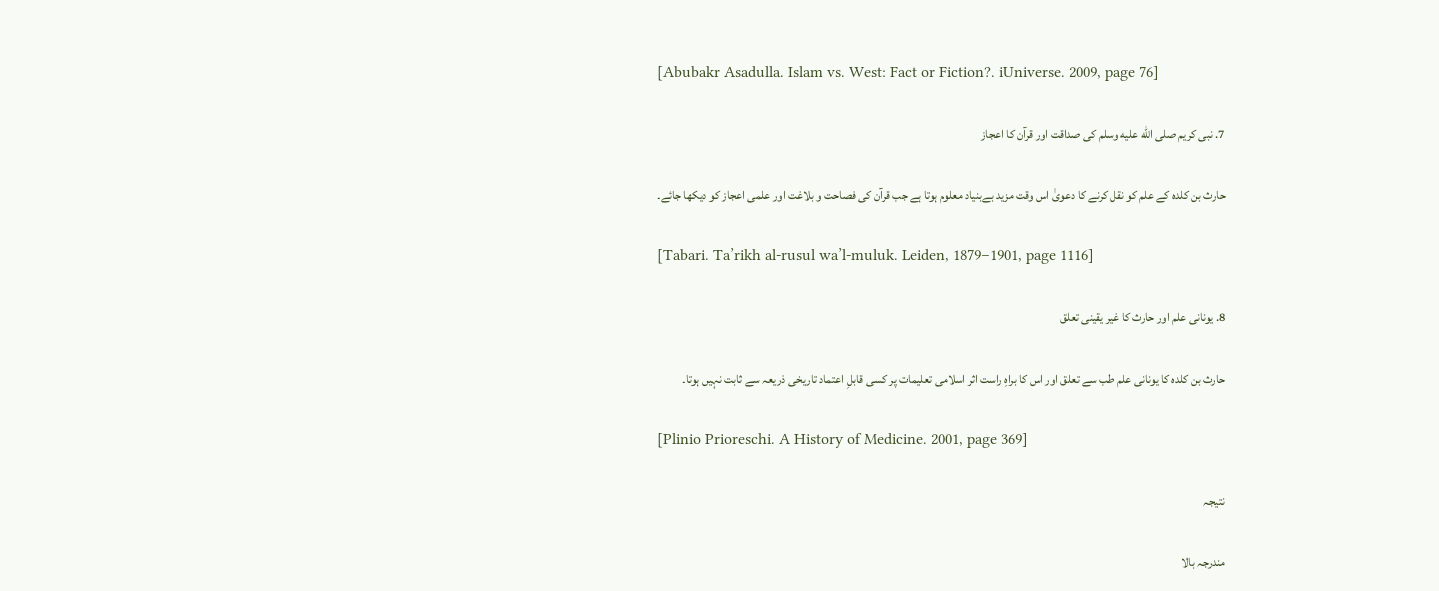[Abubakr Asadulla. Islam vs. West: Fact or Fiction?. iUniverse. 2009, page 76]

7. نبی کریم صلى الله عليه وسلم کی صداقت اور قرآن کا اعجاز

حارث بن کلدہ کے علم کو نقل کرنے کا دعویٰ اس وقت مزید بےبنیاد معلوم ہوتا ہے جب قرآن کی فصاحت و بلاغت اور علمی اعجاز کو دیکھا جائے۔

[Tabari. Ta’rikh al-rusul wa’l-muluk. Leiden, 1879–1901, page 1116]

8. یونانی علم اور حارث کا غیر یقینی تعلق

حارث بن کلدہ کا یونانی علم طب سے تعلق اور اس کا براہِ راست اثر اسلامی تعلیمات پر کسی قابلِ اعتماد تاریخی ذریعہ سے ثابت نہیں ہوتا۔

[Plinio Prioreschi. A History of Medicine. 2001, page 369]

نتیجہ

مندرجہ بالا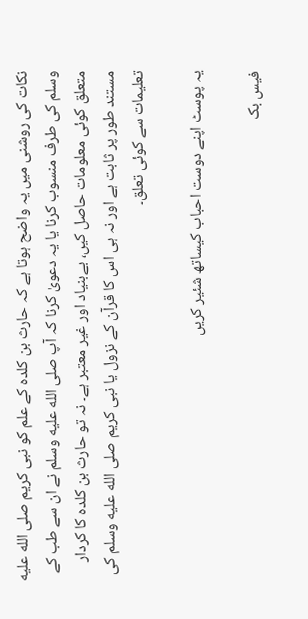نکات کی روشنی میں یہ واضح ہوتا ہے کہ حارث بن کلدہ کے علم کو نبی کریم صلى الله عليه وسلم کی طرف منسوب کرنا یا یہ دعویٰ کرنا کہ آپ صلى الله عليه وسلم نے ان سے طب کے متعلق کوئی معلومات حاصل کیں، بےبنیاد اور غیر معتبر ہے۔ نہ تو حارث بن کلدہ کا کردار مستند طور پر ثابت ہے اور نہ ہی اس کا قرآن کے نزول یا نبی کریم صلى الله عليه وسلم کی تعلیمات سے کوئی تعلق۔

یہ پوسٹ اپنے دوست احباب کیساتھ شئیر کریں

فیس بک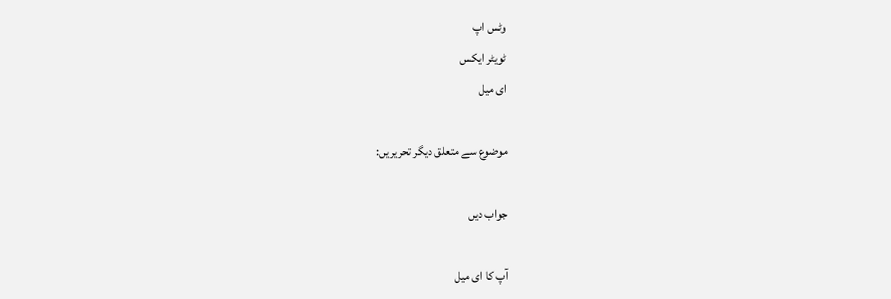وٹس اپ
ٹویٹر ایکس
ای میل

موضوع سے متعلق دیگر تحریریں:

جواب دیں

آپ کا ای میل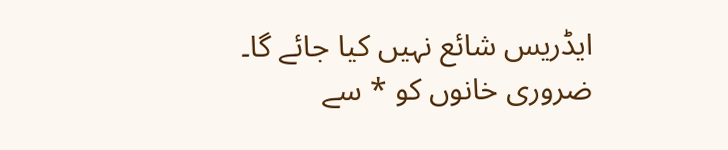ایڈریس شائع نہیں کیا جائے گا۔ ضروری خانوں کو * سے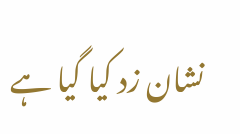نشان زد کیا گیا ہے